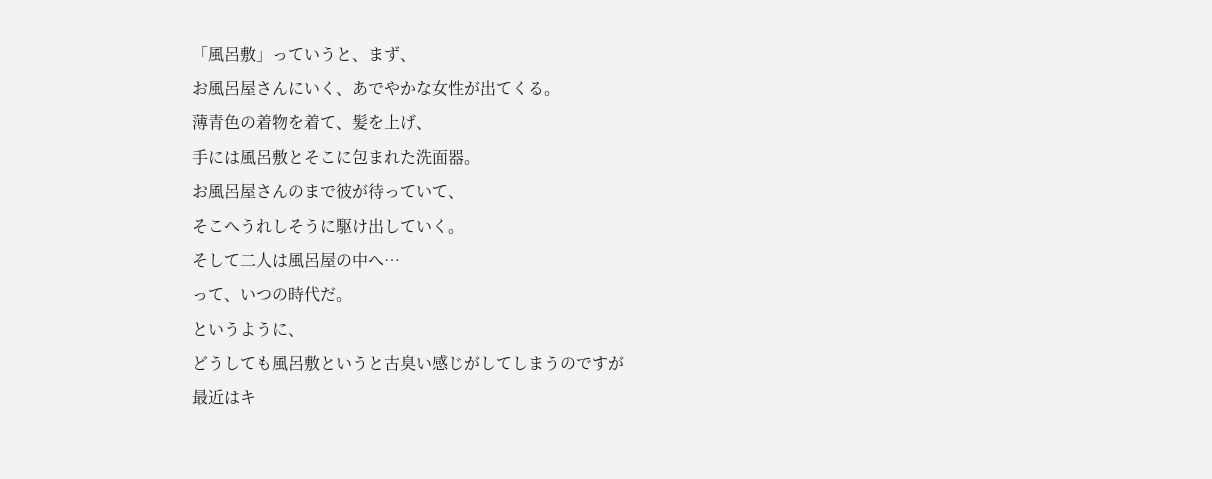「風呂敷」っていうと、まず、
お風呂屋さんにいく、あでやかな女性が出てくる。
薄青色の着物を着て、髪を上げ、
手には風呂敷とそこに包まれた洗面器。
お風呂屋さんのまで彼が待っていて、
そこへうれしそうに駆け出していく。
そして二人は風呂屋の中へ…
って、いつの時代だ。
というように、
どうしても風呂敷というと古臭い感じがしてしまうのですが
最近はキ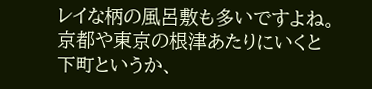レイな柄の風呂敷も多いですよね。
京都や東京の根津あたりにいくと
下町というか、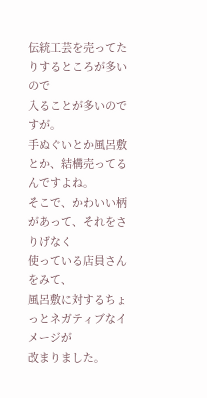伝統工芸を売ってたりするところが多いので
入ることが多いのですが。
手ぬぐいとか風呂敷とか、結構売ってるんですよね。
そこで、かわいい柄があって、それをさりげなく
使っている店員さんをみて、
風呂敷に対するちょっとネガティブなイメージが
改まりました。